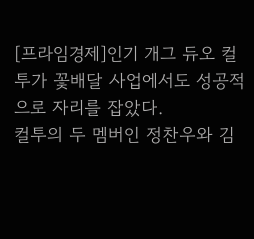[프라임경제]인기 개그 듀오 컬투가 꽃배달 사업에서도 성공적으로 자리를 잡았다.
컬투의 두 멤버인 정찬우와 김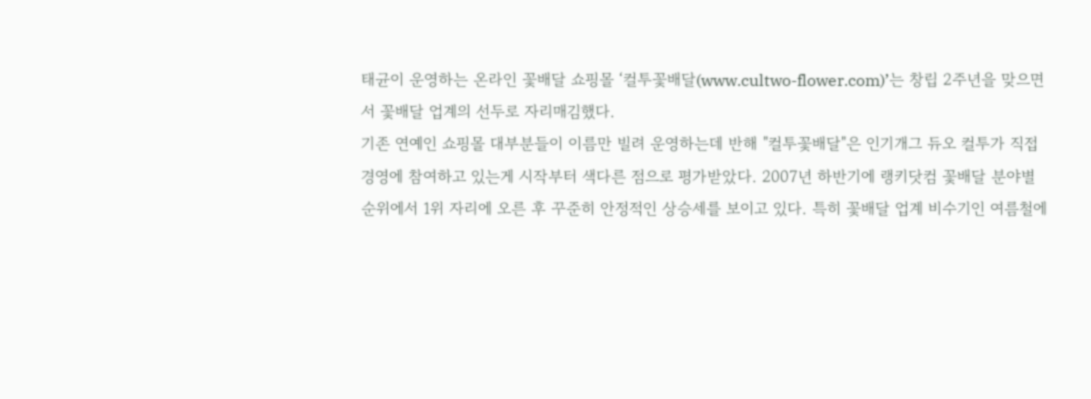태균이 운영하는 온라인 꽃배달 쇼핑몰 ‘컬투꽃배달(www.cultwo-flower.com)’는 창립 2주년을 맞으면서 꽃배달 업계의 선두로 자리매김했다.
기존 연예인 쇼핑몰 대부분들이 이름만 빌려 운영하는데 반해 "컬투꽃배달"은 인기개그 듀오 컬투가 직접 경영에 참여하고 있는게 시작부터 색다른 점으로 평가받았다. 2007년 하반기에 랭키닷컴 꽃배달 분야별 순위에서 1위 자리에 오른 후 꾸준히 안정적인 상승세를 보이고 있다. 특히 꽃배달 업계 비수기인 여름철에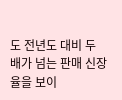도 전년도 대비 두 배가 넘는 판매 신장율을 보이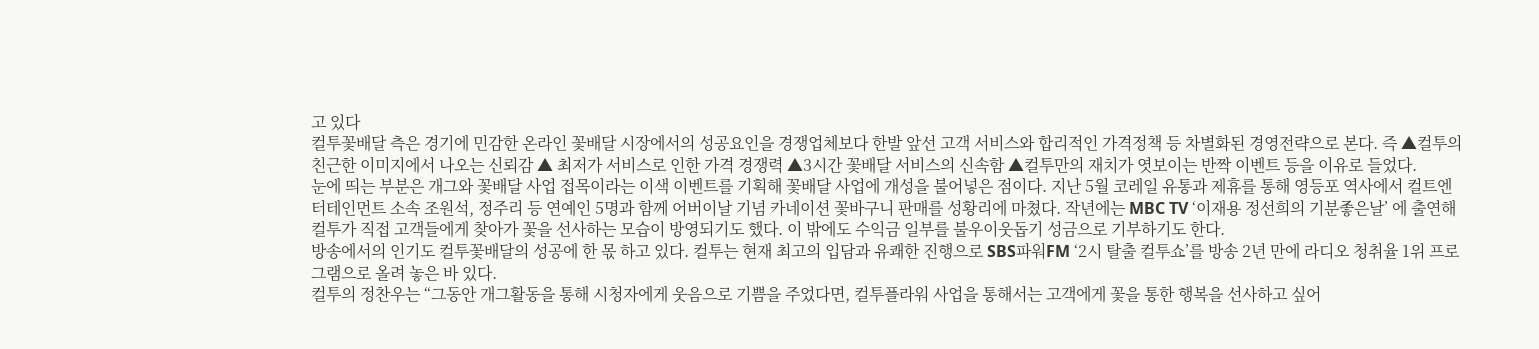고 있다
컬투꽃배달 측은 경기에 민감한 온라인 꽃배달 시장에서의 성공요인을 경쟁업체보다 한발 앞선 고객 서비스와 합리적인 가격정책 등 차별화된 경영전략으로 본다. 즉 ▲컬투의 친근한 이미지에서 나오는 신뢰감 ▲ 최저가 서비스로 인한 가격 경쟁력 ▲3시간 꽃배달 서비스의 신속함 ▲컬투만의 재치가 엿보이는 반짝 이벤트 등을 이유로 들었다.
눈에 띄는 부분은 개그와 꽃배달 사업 접목이라는 이색 이벤트를 기획해 꽃배달 사업에 개성을 불어넣은 점이다. 지난 5월 코레일 유통과 제휴를 통해 영등포 역사에서 컬트엔터테인먼트 소속 조원석, 정주리 등 연예인 5명과 함께 어버이날 기념 카네이션 꽃바구니 판매를 성황리에 마쳤다. 작년에는 MBC TV ‘이재용 정선희의 기분좋은날’ 에 출연해 컬투가 직접 고객들에게 찾아가 꽃을 선사하는 모습이 방영되기도 했다. 이 밖에도 수익금 일부를 불우이웃돕기 성금으로 기부하기도 한다.
방송에서의 인기도 컬투꽃배달의 성공에 한 몫 하고 있다. 컬투는 현재 최고의 입담과 유쾌한 진행으로 SBS파워FM ‘2시 탈출 컬투쇼’를 방송 2년 만에 라디오 청취율 1위 프로그램으로 올려 놓은 바 있다.
컬투의 정찬우는 “그동안 개그활동을 통해 시청자에게 웃음으로 기쁨을 주었다면, 컬투플라워 사업을 통해서는 고객에게 꽃을 통한 행복을 선사하고 싶어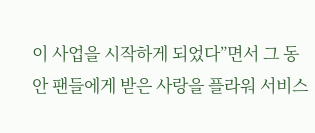이 사업을 시작하게 되었다”면서 그 동안 팬들에게 받은 사랑을 플라워 서비스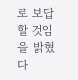로 보답할 것임을 밝혔다